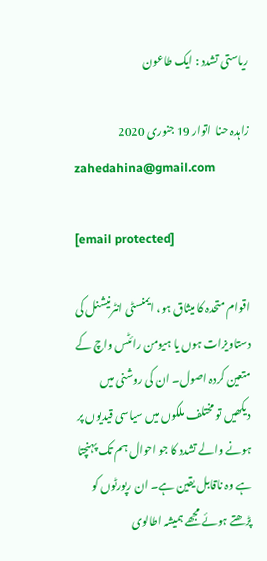ریاستی تشدد : ایک طاعون

زاہدہ حنا  اتوار 19 جنوری 2020
zahedahina@gmail.com

[email protected]

اقوام متحدہ کا میثاق ہو، ایمنسٹی انٹرنیشنل کی دستاویزات ہوں یا ہیومن رائٹس واچ کے متعین کردہ اصول۔ ان کی روشنی میں دیکھیں تو مختلف ملکوں میں سیاسی قیدیوں پر ہونے والے تشدد کا جو احوال ہم تک پہنچتا ہے وہ ناقابل یقین ہے۔ ان رپورٹوں کو پڑھتے ہوئے مجھے ہمیشہ اطالوی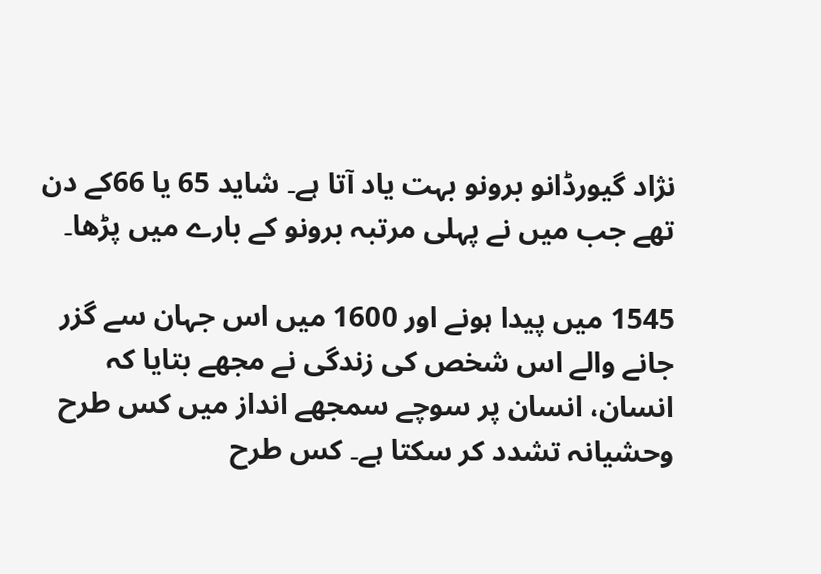نژاد گیورڈانو برونو بہت یاد آتا ہے۔ شاید 65 یا 66کے دن تھے جب میں نے پہلی مرتبہ برونو کے بارے میں پڑھا۔

1545 میں پیدا ہونے اور 1600 میں اس جہان سے گزر جانے والے اس شخص کی زندگی نے مجھے بتایا کہ انسان، انسان پر سوچے سمجھے انداز میں کس طرح وحشیانہ تشدد کر سکتا ہے۔ کس طرح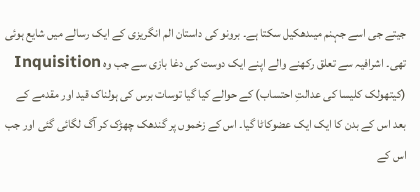جیتے جی اسے جہنم میںدھکیل سکتا ہے۔ برونو کی داستان الم انگریزی کے ایک رسالے میں شایع ہوئی تھی۔ اشرافیہ سے تعلق رکھنے والے اپنے ایک دوست کی دغا بازی سے جب وہ Inquisition (کیتھولک کلیسا کی عدالتِ احتساب) کے حوالے کیا گیا توسات برس کی ہولناک قید اور مقدمے کے بعد اس کے بدن کا ایک ایک عضوکاٹا گیا۔ اس کے زخموں پر گندھک چھڑک کر آگ لگائی گئی اور جب اس کے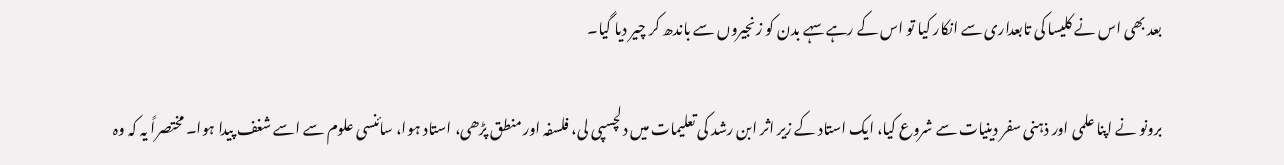بعد بھی اس نے کلیسا کی تابعداری سے انکار کیا تو اس کے رہے سہے بدن کو زنجیروں سے باندھ کر چیر دیا گیا۔

برونو نے اپنا علمی اور ذہنی سفر دینیات سے شروع کیا، ایک استاد کے زیر اثر ابن رشد کی تعلیمات میں دلچسپی لی، فلسفہ اور منطق پڑھی، استاد ہوا، سائنسی علوم سے اسے شغف پیدا ہوا۔ مختصراً یہ کہ وہ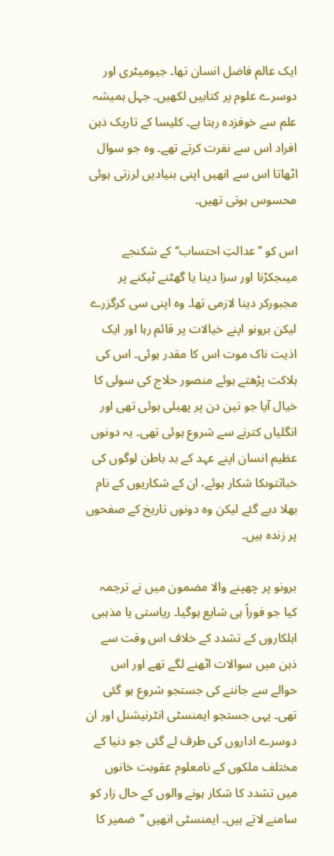ایک عالم فاضل انسان تھا۔ جیومیٹری اور دوسرے علوم پر کتابیں لکھیں۔ جہل ہمیشہ علم سے خوفزدہ رہتا ہے۔ کلیسا کے تاریک ذہن افراد اس سے نفرت کرتے تھے۔ وہ جو سوال اٹھاتا اس سے انھیں اپنی بنیادیں لرزتی ہوئی محسوس ہوتی تھیں۔

اس کو ’’عدالتِ احتساب‘‘ کے شکنجے میںجکڑنا اور سزا دینا یا گھٹنے ٹیکنے پر مجبورکر دینا لازمی تھا۔ وہ اپنی سی کرگزرے لیکن برونو اپنے خیالات پر قائم رہا اور ایک اذیت ناک موت اس کا مقدر ہوئی۔ اس کی ہلاکت پڑھتے ہوئے منصور حلاج کی سولی کا خیال آیا جو تین دن پر پھیلی ہوئی تھی اور انگلیاں کترنے سے شروع ہوئی تھی۔ یہ دونوں عظیم انسان اپنے عہد کے بد باطن لوگوں کی خباثتوںکا شکار ہوئے، ان کے شکاریوں کے نام بھلا دیے گئے لیکن وہ دونوں تاریخ کے صفحوں پر زندہ ہیں۔

برونو پر چھپنے والا مضمون میں نے ترجمہ کیا جو فوراً ہی شایع ہوگیا۔ ریاستی یا مذہبی اہلکاروں کے تشدد کے خلاف اس وقت سے ذہن میں سوالات اٹھنے لگے تھے اور اس حوالے سے جاننے کی جستجو شروع ہو گئی تھی۔ یہی جستجو ایمنسٹی انٹرنیشنل اور ان دوسرے اداروں کی طرف لے گئی جو دنیا کے مختلف ملکوں کے نامعلوم عقوبت خانوں میں تشدد کا شکار ہونے والوں کے حال زار کو سامنے لاتے ہیں۔ ایمنسٹی انھیں ’’ضمیر کا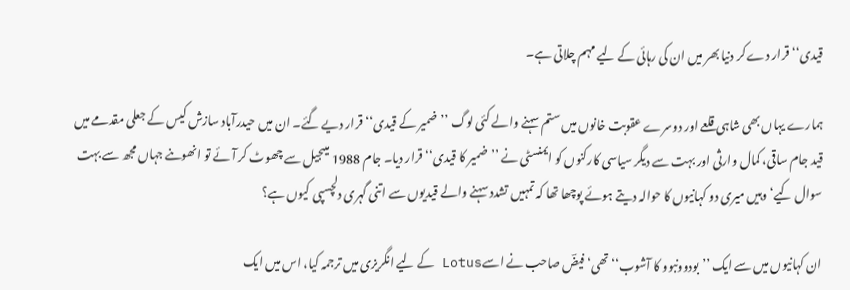قیدی‘‘ قرار دے کر دنیا بھر میں ان کی رہائی کے لیے مہم چلاتی ہے۔

ہمارے یہاں بھی شاہی قلعے اور دوسرے عقوبت خانوں میں ستم سہنے والے کئی لوگ ’’ضمیر کے قیدی‘‘ قرار دیے گئے۔ ان میں حیدرآباد سازش کیس کے جعلی مقدمے میں قید جام ساقی، کمال وارثی اور بہت سے دیگر سیاسی کارکنوں کو ایمنسٹی نے ’’ضمیر کا قیدی‘‘ قرار دیا۔ جام 1988 میںجیل سے چھوٹ کر آئے تو انھوںنے جہاں مجھ سے بہت سوال کیے‘ وہیں میری دو کہانیوں کا حوالہ دیتے ہوئے پوچھا تھا کہ تمہیں تشدد سہنے والے قیدیوں سے اتنی گہری دلچسپی کیوں ہے؟

ان کہانیوں میں سے ایک ’’بودوونبوو کا آشوب‘‘ تھی‘ فیضؔ صاحب نے اسےLotus کے لیے انگریزی میں ترجمہ کیا، اس میں ایک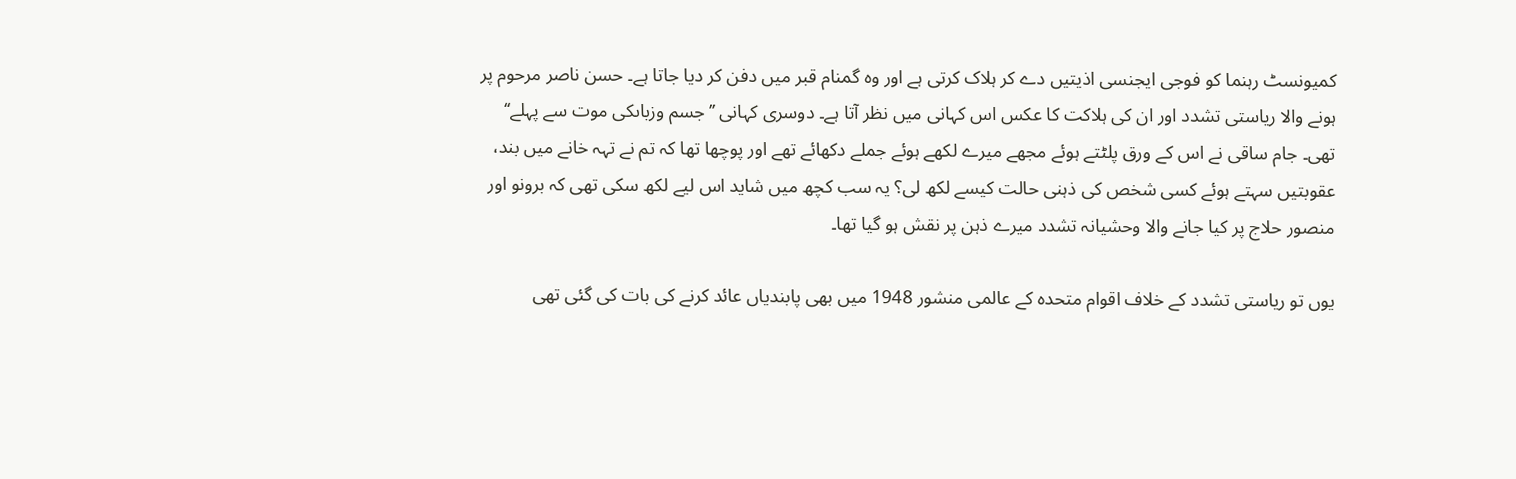کمیونسٹ رہنما کو فوجی ایجنسی اذیتیں دے کر ہلاک کرتی ہے اور وہ گمنام قبر میں دفن کر دیا جاتا ہے۔ حسن ناصر مرحوم پر ہونے والا ریاستی تشدد اور ان کی ہلاکت کا عکس اس کہانی میں نظر آتا ہے۔ دوسری کہانی ’’جسم وزباںکی موت سے پہلے‘‘ تھی۔ جام ساقی نے اس کے ورق پلٹتے ہوئے مجھے میرے لکھے ہوئے جملے دکھائے تھے اور پوچھا تھا کہ تم نے تہہ خانے میں بند، عقوبتیں سہتے ہوئے کسی شخص کی ذہنی حالت کیسے لکھ لی؟ یہ سب کچھ میں شاید اس لیے لکھ سکی تھی کہ برونو اور منصور حلاج پر کیا جانے والا وحشیانہ تشدد میرے ذہن پر نقش ہو گیا تھا۔

یوں تو ریاستی تشدد کے خلاف اقوام متحدہ کے عالمی منشور 1948 میں بھی پابندیاں عائد کرنے کی بات کی گئی تھی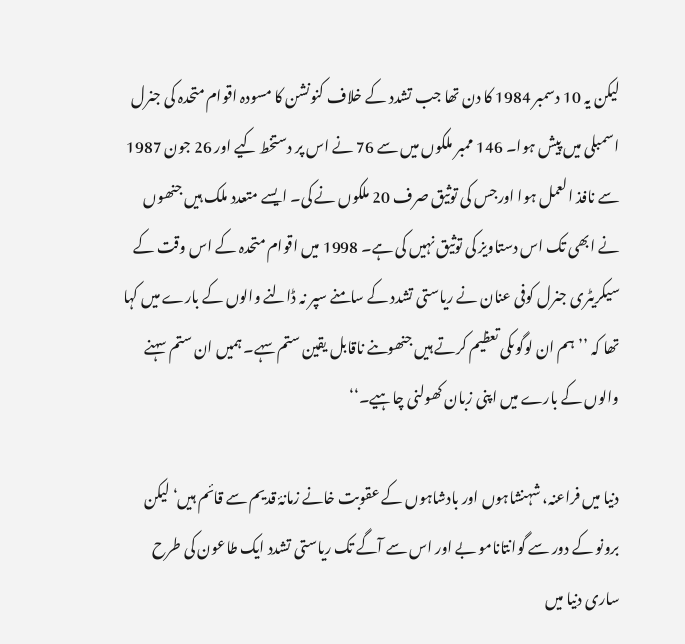لیکن یہ 10 دسمبر 1984 کا دن تھا جب تشدد کے خلاف کنونشن کا مسودہ اقوام متحدہ کی جنرل اسمبلی میں پیش ہوا۔ 146 ممبر ملکوں میں سے 76 نے اس پر دستخط کیے اور 26 جون 1987 سے نافذ العمل ہوا اورجس کی توثیق صرف 20 ملکوں نے کی۔ ایسے متعدد ملک ہیں جنھوں نے ابھی تک اس دستاویز کی توثیق نہیں کی ہے۔ 1998 میں اقوام متحدہ کے اس وقت کے سیکریٹری جنرل کوفی عنان نے ریاستی تشدد کے سامنے سپر نہ ڈالنے والوں کے بارے میں کہا تھا کہ ’’ہم ان لوگوںکی تعظیم کرتے ہیں جنھوںنے ناقابل یقین ستم سہے۔ ہمیں ان ستم سہنے والوں کے بارے میں اپنی زبان کھولنی چاہیے۔‘‘

دنیا میں فراعنہ، شہنشاہوں اور بادشاہوں کے عقوبت خانے زمانۂ قدیم سے قائم ہیں‘ لیکن برونو کے دور سے گوانتانامو بے اور اس سے آگے تک ریاستی تشدد ایک طاعون کی طرح ساری دنیا میں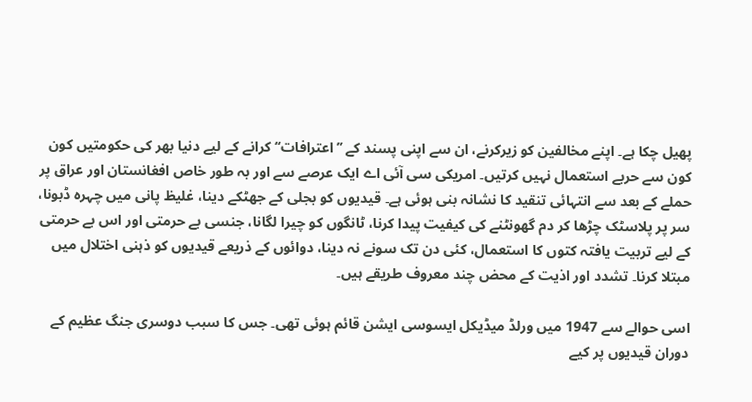پھیل چکا ہے۔ اپنے مخالفین کو زیرکرنے، ان سے اپنی پسند کے ’’اعترافات‘‘ کرانے کے لیے دنیا بھر کی حکومتیں کون کون سے حربے استعمال نہیں کرتیں۔ امریکی سی آئی اے ایک عرصے سے اور بہ طور خاص افغانستان اور عراق پر حملے کے بعد سے انتہائی تنقید کا نشانہ بنی ہوئی ہے۔ قیدیوں کو بجلی کے جھٹکے دینا، غلیظ پانی میں چہرہ ڈبونا، سر پر پلاسٹک چڑھا کر دم گھونٹنے کی کیفیت پیدا کرنا، ٹانگوں کو چیرا لگانا، جنسی بے حرمتی اور اس بے حرمتی کے لیے تربیت یافتہ کتوں کا استعمال، کئی دن تک سونے نہ دینا، دوائوں کے ذریعے قیدیوں کو ذہنی اختلال میں مبتلا کرنا۔ تشدد اور اذیت کے محض چند معروف طریقے ہیں۔

اسی حوالے سے 1947 میں ورلڈ میڈیکل ایسوسی ایشن قائم ہوئی تھی۔ جس کا سبب دوسری جنگ عظیم کے دوران قیدیوں پر کیے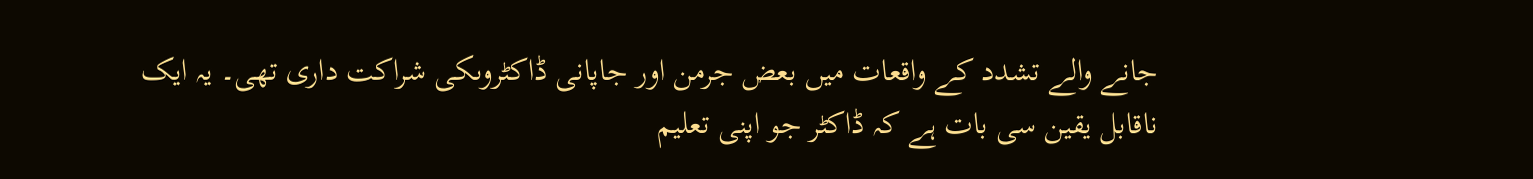جانے والے تشدد کے واقعات میں بعض جرمن اور جاپانی ڈاکٹروںکی شراکت داری تھی۔ یہ ایک ناقابل یقین سی بات ہے کہ ڈاکٹر جو اپنی تعلیم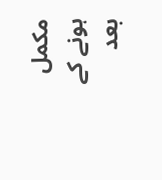مکمل ہونے کے بعد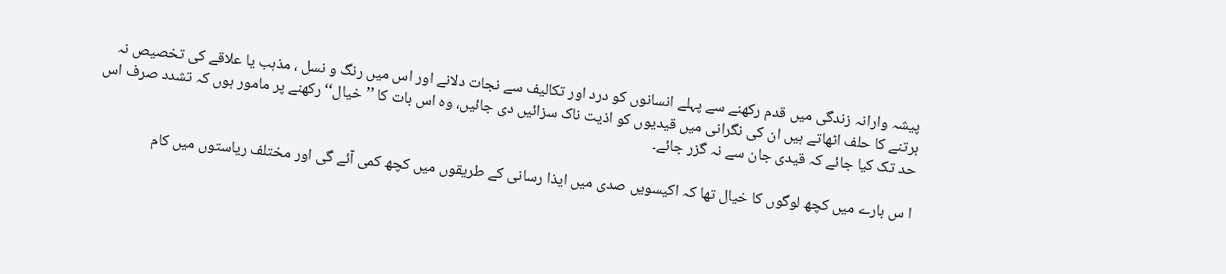پیشہ وارانہ زندگی میں قدم رکھنے سے پہلے انسانوں کو درد اور تکالیف سے نجات دلانے اور اس میں رنگ و نسل ، مذہب یا علاقے کی تخصیص نہ برتنے کا حلف اٹھاتے ہیں ان کی نگرانی میں قیدیوں کو اذیت ناک سزائیں دی جائیں، وہ اس بات کا ’’خیال‘‘ رکھنے پر مامور ہوں کہ تشدد صرف اس حد تک کیا جائے کہ قیدی جان سے نہ گزر جائے۔

ا س بارے میں کچھ لوگوں کا خیال تھا کہ اکیسویں صدی میں ایذا رسانی کے طریقوں میں کچھ کمی آئے گی اور مختلف ریاستوں میں کام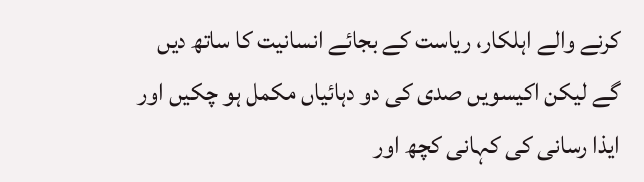کرنے والے اہلکار، ریاست کے بجائے انسانیت کا ساتھ دیں گے لیکن اکیسویں صدی کی دو دہائیاں مکمل ہو چکیں اور ایذا رسانی کی کہانی کچھ اور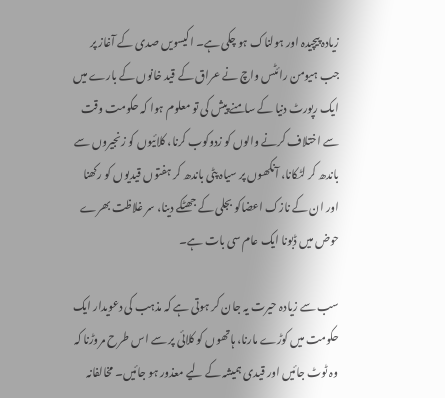زیادہ پیچیدہ اور ہولناک ہو چکی ہے۔ اکیسویں صدی کے آغاز پر جب ہیومن رائٹس واچ نے عراق کے قید خانوں کے بارے میں ایک رپورٹ دنیا کے سامنے پیش کی تو معلوم ہوا کہ حکومت وقت سے اختلاف کرنے والوں کو زدوکوب کرنا، کلائیوں کو زنجیروں سے باندھ کر لٹکانا، آنکھوں پر سیاہ پٹی باندھ کر ہفتوں قیدیوں کو رکھنا اور ان کے نازک اعضاکو بجلی کے جھٹکے دینا، سر غلاظت بھرے حوض میں ڈبونا ایک عام سی بات ہے۔

سب سے زیادہ حیرت یہ جان کر ہوتی ہے کہ مذہب کی دعویدار ایک حکومت میں کوڑے مارنا، ہاتھوں کو کلائی پر سے اس طرح مروڑنا کہ وہ ٹوٹ جائیں اور قیدی ہمیشہ کے لیے معذور ہو جائیں۔ مخالفانہ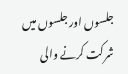جلسوں اور جلسوں میں شرکت کرنے والی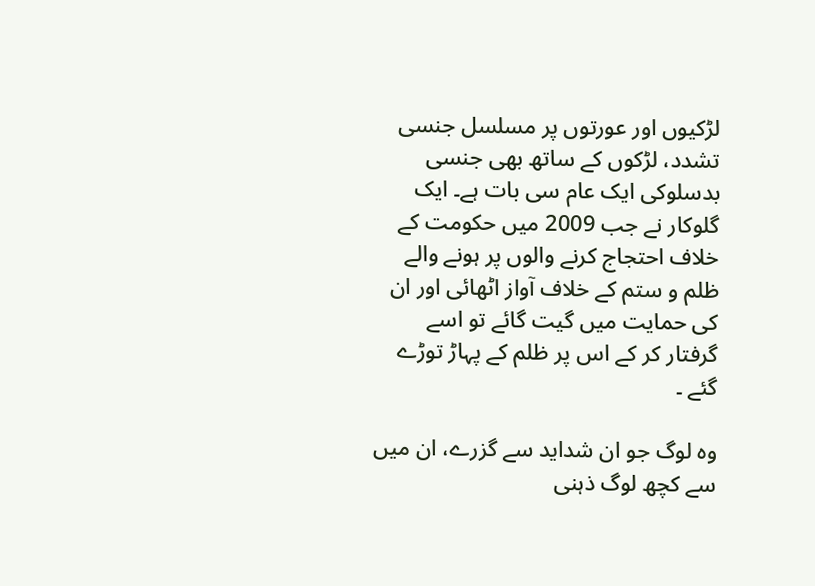لڑکیوں اور عورتوں پر مسلسل جنسی تشدد، لڑکوں کے ساتھ بھی جنسی بدسلوکی ایک عام سی بات ہے۔ ایک گلوکار نے جب 2009 میں حکومت کے خلاف احتجاج کرنے والوں پر ہونے والے ظلم و ستم کے خلاف آواز اٹھائی اور ان کی حمایت میں گیت گائے تو اسے گرفتار کر کے اس پر ظلم کے پہاڑ توڑے گئے ۔

وہ لوگ جو ان شداید سے گزرے، ان میں سے کچھ لوگ ذہنی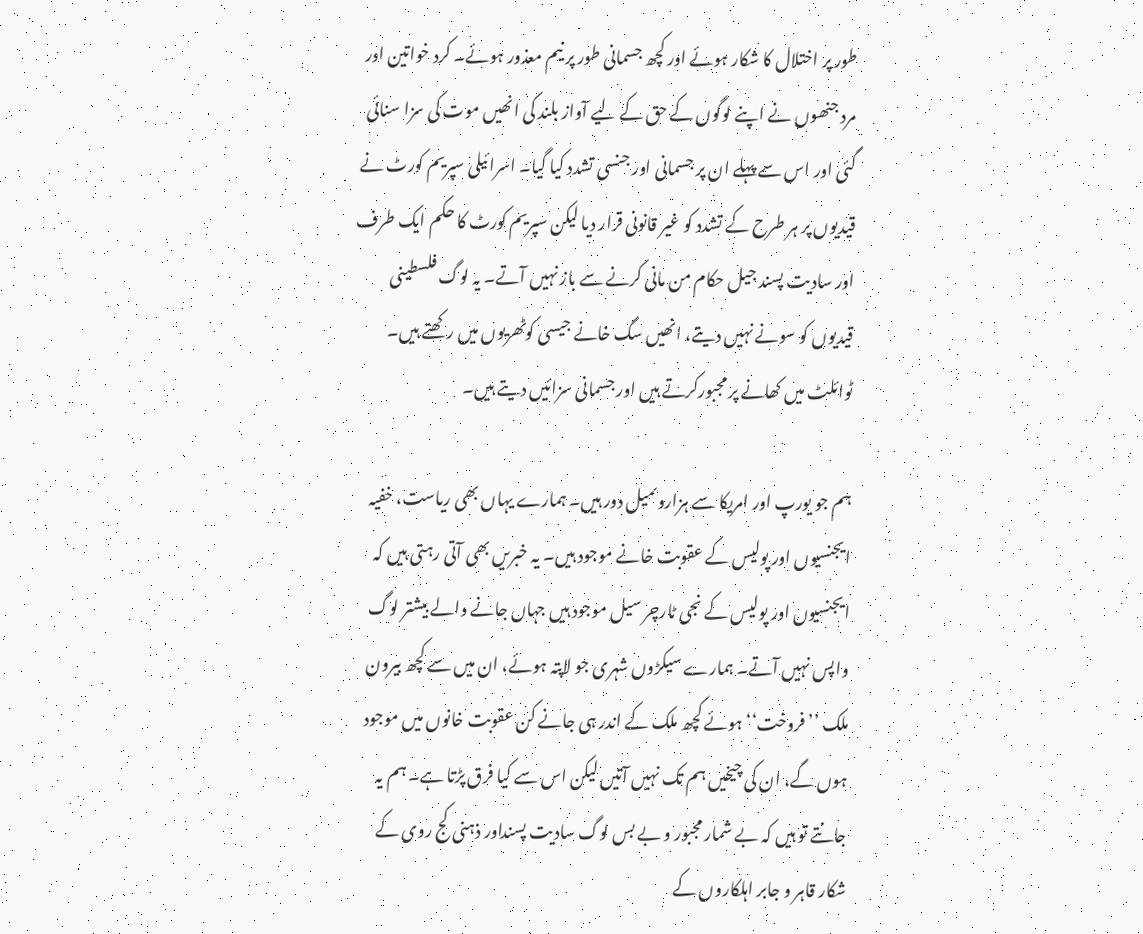طور پر اختلال کا شکار ہوئے اور کچھ جسمانی طور پر نیم معذور ہوئے۔ کرد خواتین اور مرد جنھوں نے اپنے لوگوں کے حق کے لیے آواز بلند کی انھیں موت کی سزا سنائی گئی اور اس سے پہلے ان پر جسمانی اور جنسی تشدد کیا گیا۔ اسرائیلی سپریم کورٹ نے قیدیوں پر ہر طرح کے تشدد کو غیر قانونی قرار دیا لیکن سپریم کورٹ کا حکم ایک طرف اور سادیت پسند جیل حکام من مانی کرنے سے باز نہیں آتے۔ یہ لوگ فلسطینی قیدیوں کو سونے نہیں دیتے، انھیں سگ خانے جیسی کوٹھریوں میں رکھتے ہیں۔ ٹوائلٹ میں کھانے پر مجبورکرتے ہیں اور جسمانی سزائیں دیتے ہیں۔

ہم جو یورپ اور امریکا سے ہزاروںمیل دور ہیں۔ ہمارے یہاں بھی ریاست، خفیہ ایجنسیوں اور پولیس کے عقوبت خانے موجود ہیں۔ یہ خبریں بھی آتی رہتی ہیں کہ ایجنسیوں اور پولیس کے نجی ٹارچر سیل موجود ہیں جہاں جانے والے بیشتر لوگ واپس نہیں آتے۔ ہمارے سیکڑوں شہری جو لاپتہ ہوئے، ان میں سے کچھ بیرون ملک ’’فروخت‘‘ ہوئے کچھ ملک کے اندر ہی جانے کن عقوبت خانوں میں موجود ہوں گے، ان کی چیخیں ہم تک نہیں آتیں لیکن اس سے کیا فرق پڑتا ہے۔ ہم یہ جانتے تو ہیں کہ بے شمار مجبور و بے بس لوگ سادیت پسنداور ذہنی کج روی کے شکار قاہر و جابر اہلکاروں کے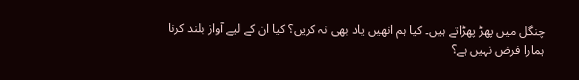چنگل میں پھڑ پھڑاتے ہیں۔ کیا ہم انھیں یاد بھی نہ کریں؟ کیا ان کے لیے آواز بلند کرنا ہمارا فرض نہیں ہے؟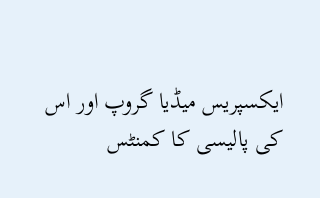ایکسپریس میڈیا گروپ اور اس کی پالیسی کا کمنٹس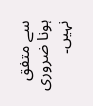سے متفق ہونا ضروری نہیں۔